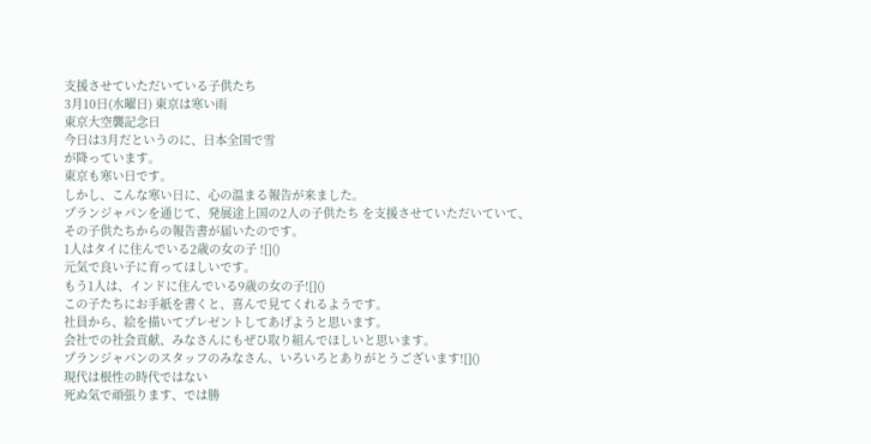支援させていただいている子供たち
3月10日(水曜日) 東京は寒い雨
東京大空襲記念日
今日は3月だというのに、日本全国で雪
が降っています。
東京も寒い日です。
しかし、こんな寒い日に、心の温まる報告が来ました。
プランジャパンを通じて、発展途上国の2人の子供たち を支援させていただいていて、
その子供たちからの報告書が届いたのです。
1人はタイに住んでいる2歳の女の子 ![]()
元気で良い子に育ってほしいです。
もう1人は、インドに住んでいる9歳の女の子![]()
この子たちにお手紙を書くと、喜んで見てくれるようです。
社員から、絵を描いてプレゼントしてあげようと思います。
会社での社会貢献、みなさんにもぜひ取り組んでほしいと思います。
プランジャパンのスタッフのみなさん、いろいろとありがとうございます![]()
現代は根性の時代ではない
死ぬ気で頑張ります、では勝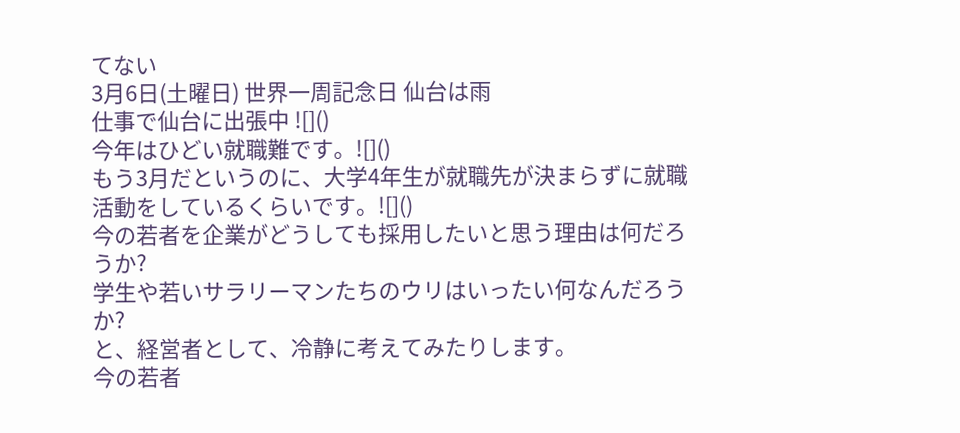てない
3月6日(土曜日) 世界一周記念日 仙台は雨
仕事で仙台に出張中 ![]()
今年はひどい就職難です。![]()
もう3月だというのに、大学4年生が就職先が決まらずに就職活動をしているくらいです。![]()
今の若者を企業がどうしても採用したいと思う理由は何だろうか?
学生や若いサラリーマンたちのウリはいったい何なんだろうか?
と、経営者として、冷静に考えてみたりします。
今の若者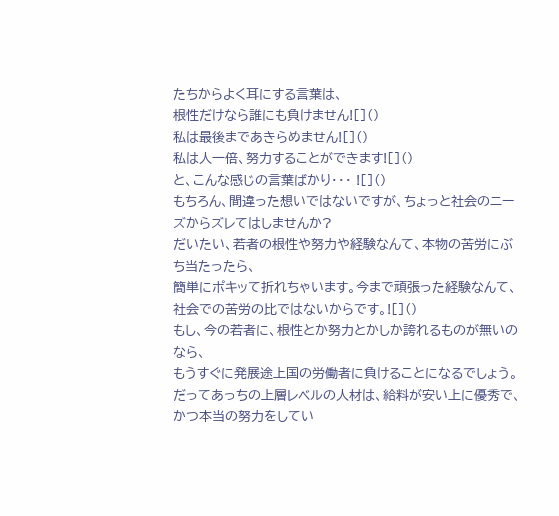たちからよく耳にする言葉は、
根性だけなら誰にも負けません![]()
私は最後まであきらめません![]()
私は人一倍、努力することができます![]()
と、こんな感じの言葉ばかり・・・ ![]()
もちろん、間違った想いではないですが、ちょっと社会のニーズからズレてはしませんか?
だいたい、若者の根性や努力や経験なんて、本物の苦労にぶち当たったら、
簡単にポキッて折れちゃいます。今まで頑張った経験なんて、社会での苦労の比ではないからです。![]()
もし、今の若者に、根性とか努力とかしか誇れるものが無いのなら、
もうすぐに発展途上国の労働者に負けることになるでしょう。
だってあっちの上層レベルの人材は、給料が安い上に優秀で、かつ本当の努力をしてい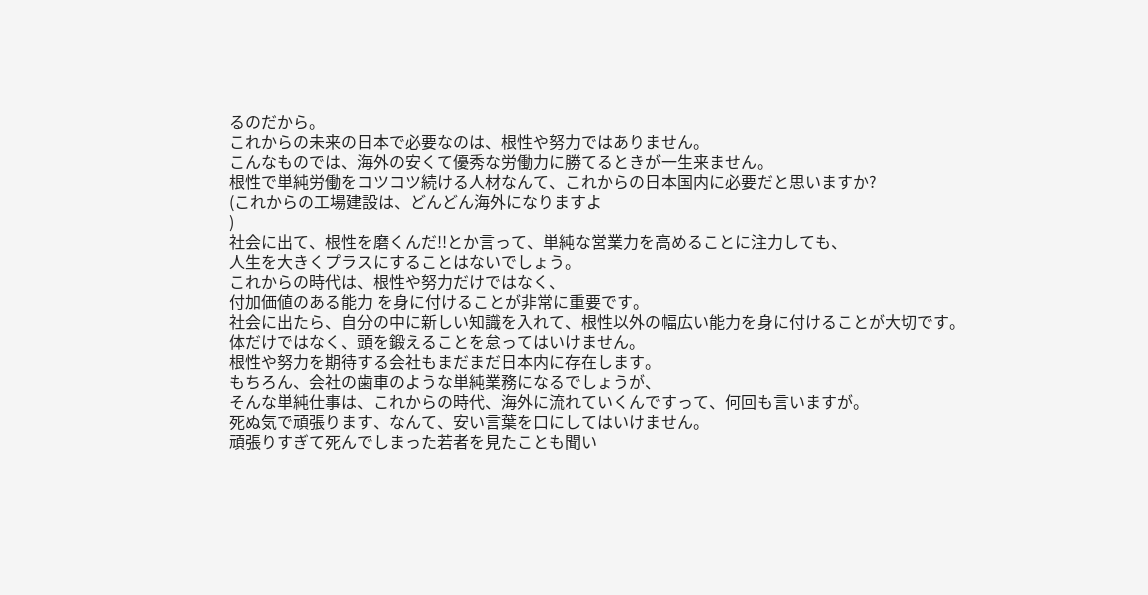るのだから。
これからの未来の日本で必要なのは、根性や努力ではありません。
こんなものでは、海外の安くて優秀な労働力に勝てるときが一生来ません。
根性で単純労働をコツコツ続ける人材なんて、これからの日本国内に必要だと思いますか?
(これからの工場建設は、どんどん海外になりますよ
)
社会に出て、根性を磨くんだ!!とか言って、単純な営業力を高めることに注力しても、
人生を大きくプラスにすることはないでしょう。
これからの時代は、根性や努力だけではなく、
付加価値のある能力 を身に付けることが非常に重要です。
社会に出たら、自分の中に新しい知識を入れて、根性以外の幅広い能力を身に付けることが大切です。
体だけではなく、頭を鍛えることを怠ってはいけません。
根性や努力を期待する会社もまだまだ日本内に存在します。
もちろん、会社の歯車のような単純業務になるでしょうが、
そんな単純仕事は、これからの時代、海外に流れていくんですって、何回も言いますが。
死ぬ気で頑張ります、なんて、安い言葉を口にしてはいけません。
頑張りすぎて死んでしまった若者を見たことも聞い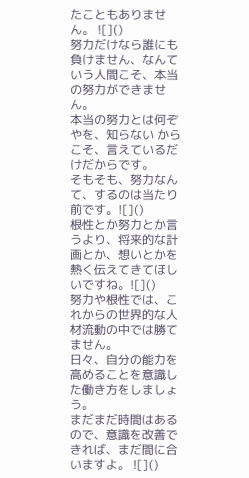たこともありません。 ![]()
努力だけなら誰にも負けません、なんていう人間こそ、本当の努力ができません。
本当の努力とは何ぞやを、知らない からこそ、言えているだけだからです。
そもそも、努力なんて、するのは当たり前です。![]()
根性とか努力とか言うより、将来的な計画とか、想いとかを熱く伝えてきてほしいですね。![]()
努力や根性では、これからの世界的な人材流動の中では勝てません。
日々、自分の能力を高めることを意識した働き方をしましょう。
まだまだ時間はあるので、意識を改善できれば、まだ間に合いますよ。 ![]()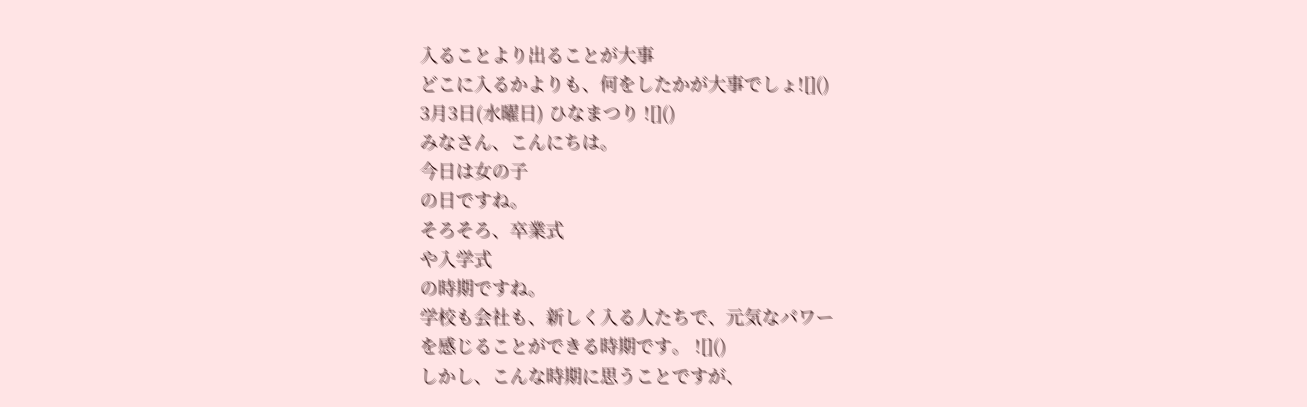入ることより出ることが大事
どこに入るかよりも、何をしたかが大事でしょ![]()
3月3日(水曜日) ひなまつり ![]()
みなさん、こんにちは。
今日は女の子
の日ですね。
そろそろ、卒業式
や入学式
の時期ですね。
学校も会社も、新しく入る人たちで、元気なパワー
を感じることができる時期です。 ![]()
しかし、こんな時期に思うことですが、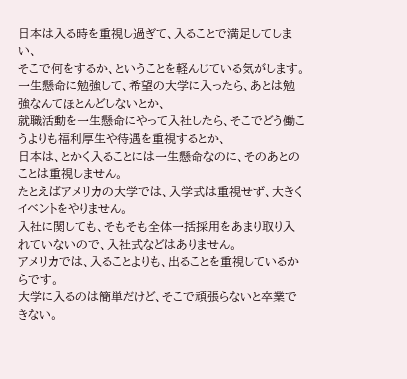日本は入る時を重視し過ぎて、入ることで満足してしまい、
そこで何をするか、ということを軽んじている気がします。
一生懸命に勉強して、希望の大学に入ったら、あとは勉強なんてほとんどしないとか、
就職活動を一生懸命にやって入社したら、そこでどう働こうよりも福利厚生や待遇を重視するとか、
日本は、とかく入ることには一生懸命なのに、そのあとのことは重視しません。
たとえばアメリカの大学では、入学式は重視せず、大きくイベントをやりません。
入社に関しても、そもそも全体一括採用をあまり取り入れていないので、入社式などはありません。
アメリカでは、入ることよりも、出ることを重視しているからです。
大学に入るのは簡単だけど、そこで頑張らないと卒業できない。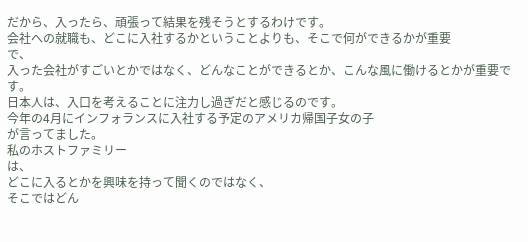だから、入ったら、頑張って結果を残そうとするわけです。
会社への就職も、どこに入社するかということよりも、そこで何ができるかが重要
で、
入った会社がすごいとかではなく、どんなことができるとか、こんな風に働けるとかが重要です。
日本人は、入口を考えることに注力し過ぎだと感じるのです。
今年の4月にインフォランスに入社する予定のアメリカ帰国子女の子
が言ってました。
私のホストファミリー
は、
どこに入るとかを興味を持って聞くのではなく、
そこではどん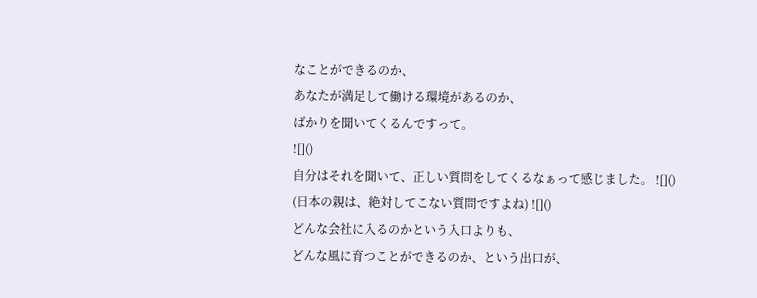なことができるのか、
あなたが満足して働ける環境があるのか、
ばかりを聞いてくるんですって。
![]()
自分はそれを聞いて、正しい質問をしてくるなぁって感じました。 ![]()
(日本の親は、絶対してこない質問ですよね) ![]()
どんな会社に入るのかという入口よりも、
どんな風に育つことができるのか、という出口が、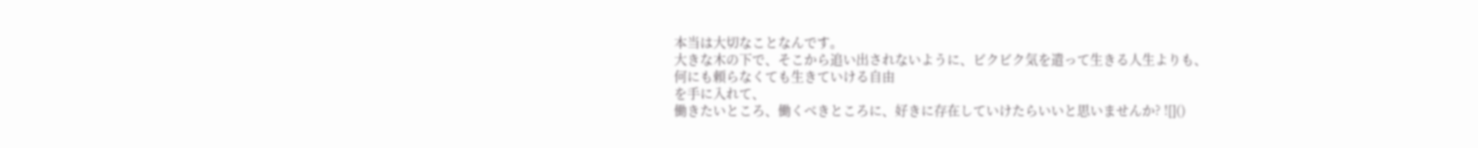本当は大切なことなんです。
大きな木の下で、そこから追い出されないように、ビクビク気を遣って生きる人生よりも、
何にも頼らなくても生きていける自由
を手に入れて、
働きたいところ、働くべきところに、好きに存在していけたらいいと思いませんか? ![]()